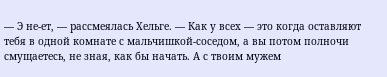— Э не-ет, — рассмеялась Хельге. — Как у всех — это когда оставляют тебя в одной комнате с мальчишкой-соседом, а вы потом полночи смущаетесь, не зная, как бы начать. А с твоим мужем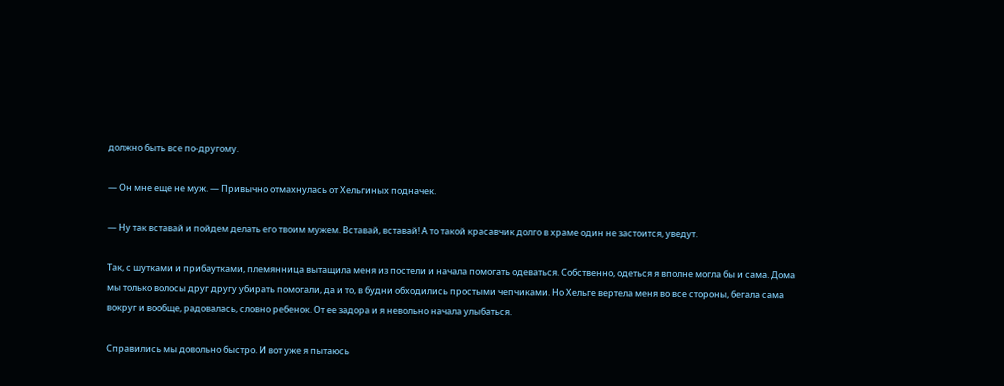должно быть все по-другому.

— Он мне еще не муж. — Привычно отмахнулась от Хельгиных подначек.

— Ну так вставай и пойдем делать его твоим мужем. Вставай, вставай! А то такой красавчик долго в храме один не застоится, уведут.

Так, с шутками и прибаутками, племянница вытащила меня из постели и начала помогать одеваться. Собственно, одеться я вполне могла бы и сама. Дома мы только волосы друг другу убирать помогали, да и то, в будни обходились простыми чепчиками. Но Хельге вертела меня во все стороны, бегала сама вокруг и вообще, радовалась, словно ребенок. От ее задора и я невольно начала улыбаться.

Справились мы довольно быстро. И вот уже я пытаюсь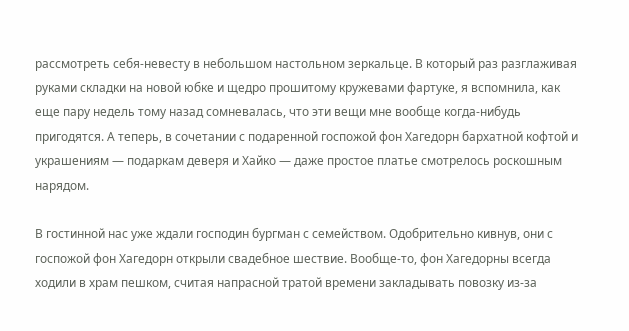рассмотреть себя-невесту в небольшом настольном зеркальце. В который раз разглаживая руками складки на новой юбке и щедро прошитому кружевами фартуке, я вспомнила, как еще пару недель тому назад сомневалась, что эти вещи мне вообще когда-нибудь пригодятся. А теперь, в сочетании с подаренной госпожой фон Хагедорн бархатной кофтой и украшениям — подаркам деверя и Хайко — даже простое платье смотрелось роскошным нарядом.

В гостинной нас уже ждали господин бургман с семейством. Одобрительно кивнув, они с госпожой фон Хагедорн открыли свадебное шествие. Вообще-то, фон Хагедорны всегда ходили в храм пешком, считая напрасной тратой времени закладывать повозку из-за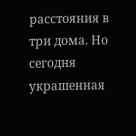расстояния в три дома. Но сегодня украшенная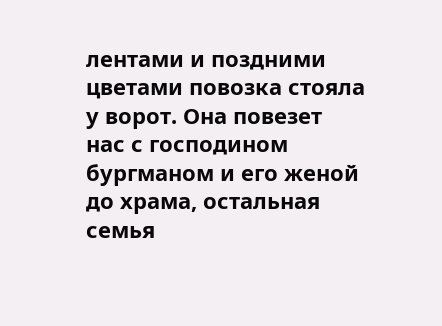лентами и поздними цветами повозка стояла у ворот. Она повезет нас с господином бургманом и его женой до храма, остальная семья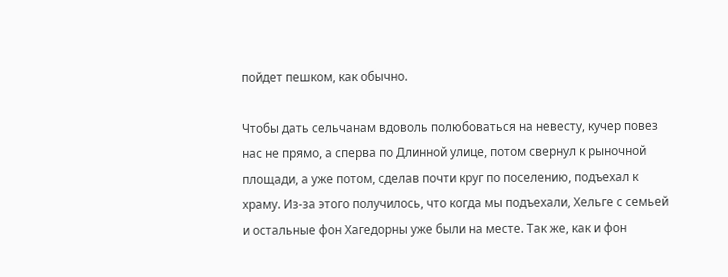пойдет пешком, как обычно.

Чтобы дать сельчанам вдоволь полюбоваться на невесту, кучер повез нас не прямо, а сперва по Длинной улице, потом свернул к рыночной площади, а уже потом, сделав почти круг по поселению, подъехал к храму. Из-за этого получилось, что когда мы подъехали, Хельге с семьей и остальные фон Хагедорны уже были на месте. Так же, как и фон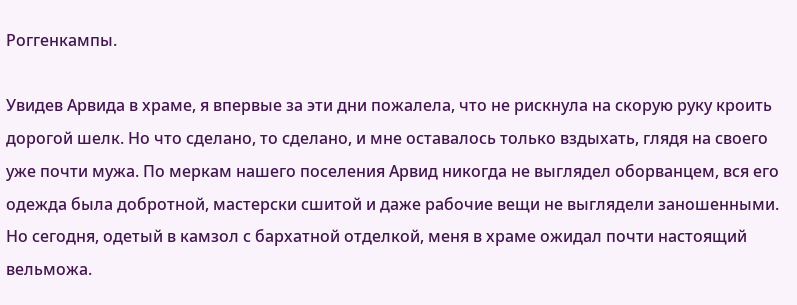Роггенкампы.

Увидев Арвида в храме, я впервые за эти дни пожалела, что не рискнула на скорую руку кроить дорогой шелк. Но что сделано, то сделано, и мне оставалось только вздыхать, глядя на своего уже почти мужа. По меркам нашего поселения Арвид никогда не выглядел оборванцем, вся его одежда была добротной, мастерски сшитой и даже рабочие вещи не выглядели заношенными. Но сегодня, одетый в камзол с бархатной отделкой, меня в храме ожидал почти настоящий вельможа.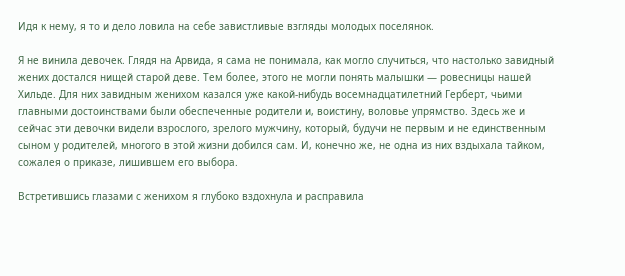Идя к нему, я то и дело ловила на себе завистливые взгляды молодых поселянок.

Я не винила девочек. Глядя на Арвида, я сама не понимала, как могло случиться, что настолько завидный жених достался нищей старой деве. Тем более, этого не могли понять малышки — ровесницы нашей Хильде. Для них завидным женихом казался уже какой-нибудь восемнадцатилетний Герберт, чьими главными достоинствами были обеспеченные родители и, воистину, воловье упрямство. Здесь же и сейчас эти девочки видели взрослого, зрелого мужчину, который, будучи не первым и не единственным сыном у родителей, многого в этой жизни добился сам. И, конечно же, не одна из них вздыхала тайком, сожалея о приказе, лишившем его выбора.

Встретившись глазами с женихом я глубоко вздохнула и расправила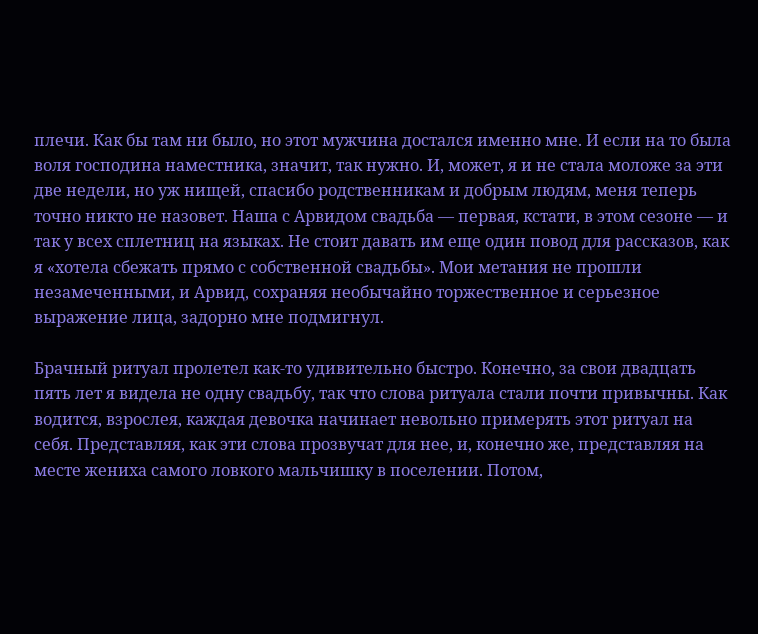плечи. Как бы там ни было, но этот мужчина достался именно мне. И если на то была воля господина наместника, значит, так нужно. И, может, я и не стала моложе за эти две недели, но уж нищей, спасибо родственникам и добрым людям, меня теперь точно никто не назовет. Наша с Арвидом свадьба — первая, кстати, в этом сезоне — и так у всех сплетниц на языках. Не стоит давать им еще один повод для рассказов, как я «хотела сбежать прямо с собственной свадьбы». Мои метания не прошли незамеченными, и Арвид, сохраняя необычайно торжественное и серьезное выражение лица, задорно мне подмигнул.

Брачный ритуал пролетел как-то удивительно быстро. Конечно, за свои двадцать пять лет я видела не одну свадьбу, так что слова ритуала стали почти привычны. Как водится, взрослея, каждая девочка начинает невольно примерять этот ритуал на себя. Представляя, как эти слова прозвучат для нее, и, конечно же, представляя на месте жениха самого ловкого мальчишку в поселении. Потом,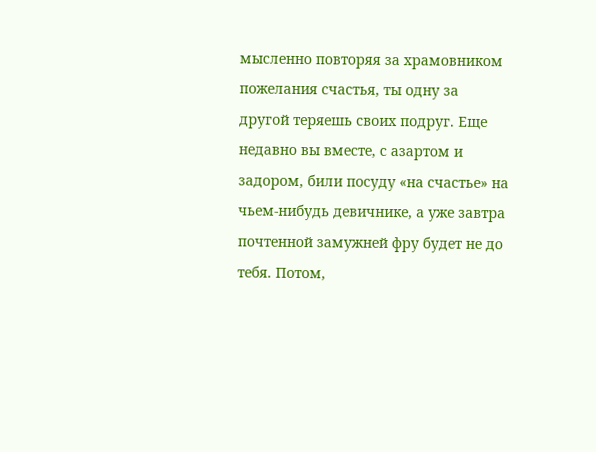мысленно повторяя за храмовником пожелания счастья, ты одну за другой теряешь своих подруг. Еще недавно вы вместе, с азартом и задором, били посуду «на счастье» на чьем-нибудь девичнике, а уже завтра почтенной замужней фру будет не до тебя. Потом,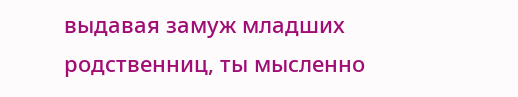выдавая замуж младших родственниц, ты мысленно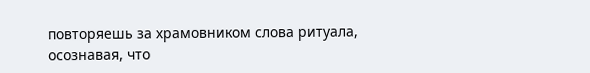повторяешь за храмовником слова ритуала, осознавая, что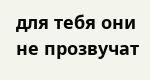для тебя они не прозвучат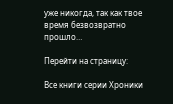уже никогда, так как твое время безвозвратно прошло…

Перейти на страницу:

Все книги серии Хроники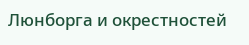Люнборга и окрестностей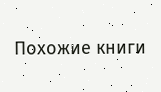Похожие книги